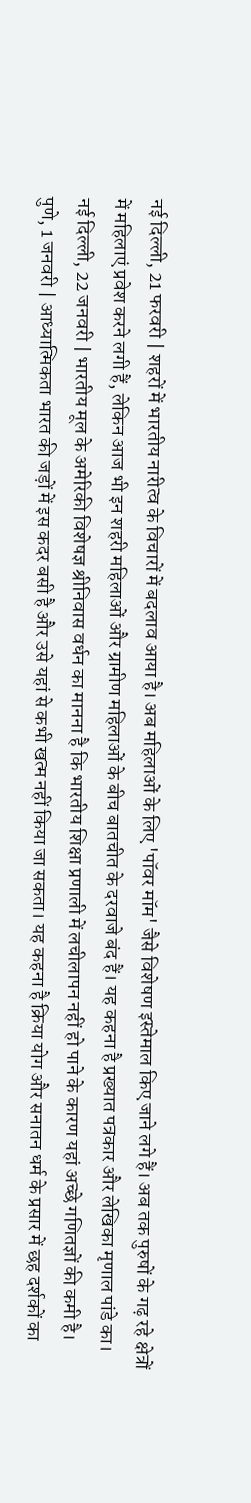नई दिल्ली, 21 फरवरी | शहरों में भारतीय नारीत्व के विचारों में बदलाव आया है। अब महिलाओं के लिए 'पॉवर मॉम' जैसे विशेषण इस्तेमाल किए जाने लगे हैं। अब तक पुरुषों के गढ़ रहे क्षेत्रों में महिलाएं प्रवेश करने लगी हैं, लेकिन आज भी इन शहरी महिलाओं और ग्रामीण महिलाओं के बीच बातचीत के दरवाजे बंद हैं। यह कहना है प्रख्यात पत्रकार और लेखिका मृणाल पांडे का।
नई दिल्ली, 22 जनवरी | भारतीय मूल के अमेरिकी विशेषज्ञ श्रीनिवास वर्धन का मानना है कि भारतीय शिक्षा प्रणाली में लचीलापन नहीं हो पाने के कारण यहां अच्छे गणितज्ञों की कमी है।
पुणे, 1 जनवरी | आध्यात्मिकता भारत की जड़ों में इस कदर बसी है और उसे यहां से कभी खत्म नहीं किया जा सकता। यह कहना है क्रिया योग और सनातन धर्म के प्रसार में छह दर्शकों का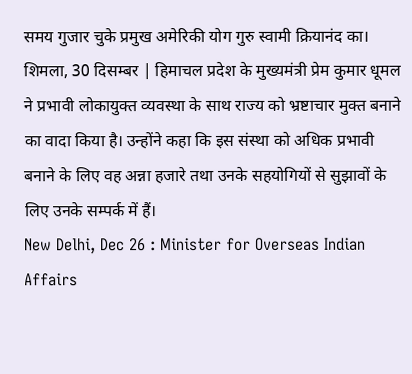समय गुजार चुके प्रमुख अमेरिकी योग गुरु स्वामी क्रियानंद का।
शिमला, 30 दिसम्बर | हिमाचल प्रदेश के मुख्यमंत्री प्रेम कुमार धूमल ने प्रभावी लोकायुक्त व्यवस्था के साथ राज्य को भ्रष्टाचार मुक्त बनाने का वादा किया है। उन्होंने कहा कि इस संस्था को अधिक प्रभावी बनाने के लिए वह अन्ना हजारे तथा उनके सहयोगियों से सुझावों के लिए उनके सम्पर्क में हैं।
New Delhi, Dec 26 : Minister for Overseas Indian Affairs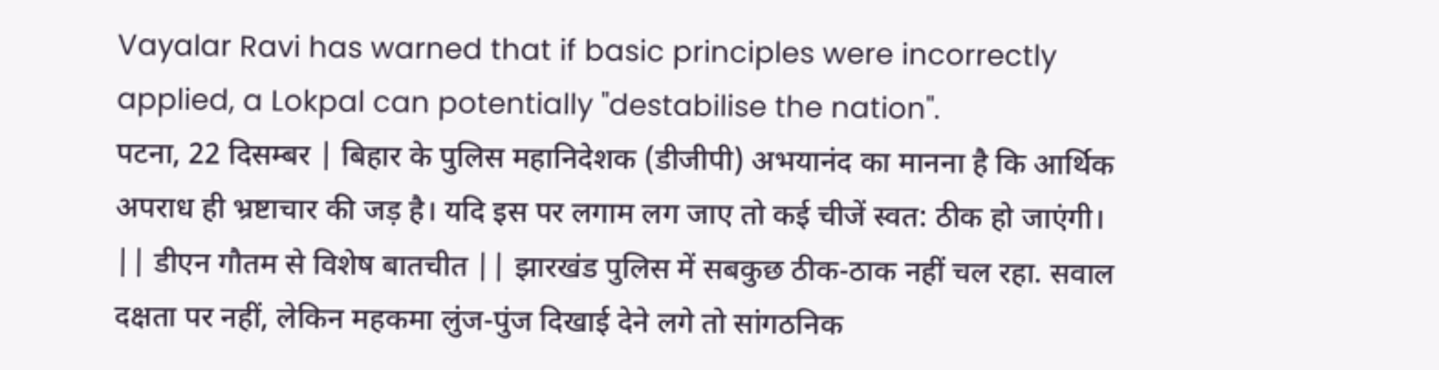Vayalar Ravi has warned that if basic principles were incorrectly applied, a Lokpal can potentially "destabilise the nation".
पटना, 22 दिसम्बर | बिहार के पुलिस महानिदेशक (डीजीपी) अभयानंद का मानना है कि आर्थिक अपराध ही भ्रष्टाचार की जड़ है। यदि इस पर लगाम लग जाए तो कई चीजें स्वत: ठीक हो जाएंगी।
|| डीएन गौतम से विशेष बातचीत || झारखंड पुलिस में सबकुछ ठीक-ठाक नहीं चल रहा. सवाल दक्षता पर नहीं, लेकिन महकमा लुंज-पुंज दिखाई देने लगे तो सांगठनिक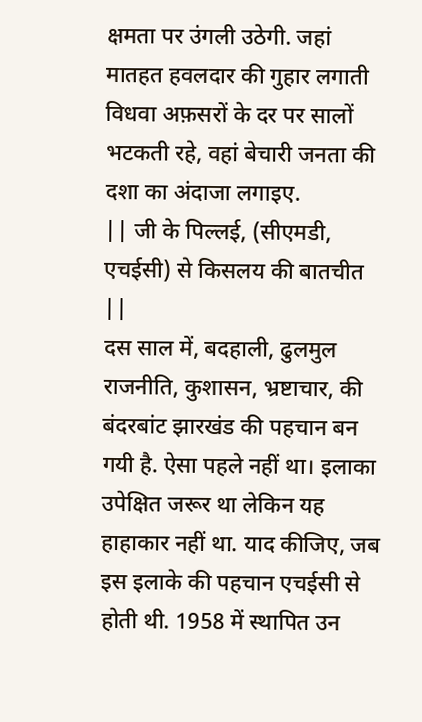क्षमता पर उंगली उठेगी. जहां मातहत हवलदार की गुहार लगाती विधवा अफ़सरों के दर पर सालों भटकती रहे, वहां बेचारी जनता की दशा का अंदाजा लगाइए.
|| जी के पिल्लई, (सीएमडी, एचईसी) से किसलय की बातचीत ||
दस साल में, बदहाली, ढुलमुल राजनीति, कुशासन, भ्रष्टाचार, की बंदरबांट झारखंड की पहचान बन गयी है. ऐसा पहले नहीं था। इलाका उपेक्षित जरूर था लेकिन यह हाहाकार नहीं था. याद कीजिए, जब इस इलाके की पहचान एचईसी से होती थी. 1958 में स्थापित उन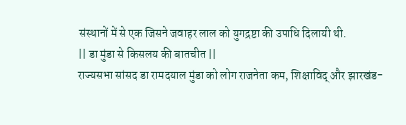संस्थानों में से एक जिसने जवाहर लाल को युगद्रष्टा की उपाधि दिलायी थी.
|| डा मुंडा से किसलय की बातचीत ||
राज्यसभा सांसद डा रामदयाल मुंडा को लोग राजनेता कम, शिक्षाविद् और झारखंड-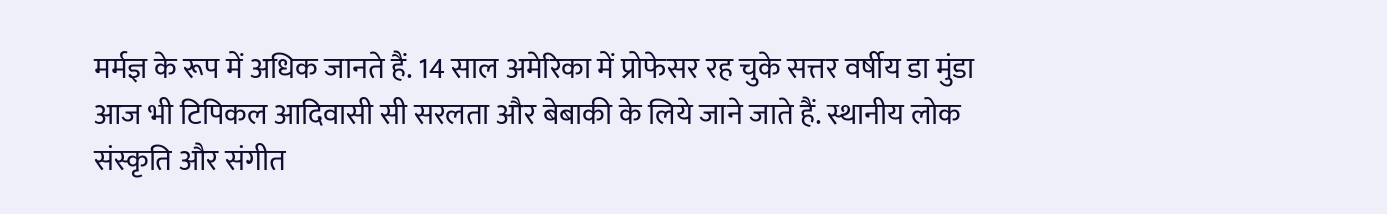मर्मज्ञ के रूप में अधिक जानते हैं. 14 साल अमेरिका में प्रोफेसर रह चुके सत्तर वर्षीय डा मुंडा आज भी टिपिकल आदिवासी सी सरलता और बेबाकी के लिये जाने जाते हैं. स्थानीय लोक संस्कृति और संगीत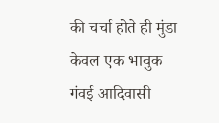की चर्चा होते ही मुंडा केवल एक भावुक गंवई आदिवासी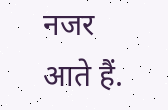नजर आते हैं.